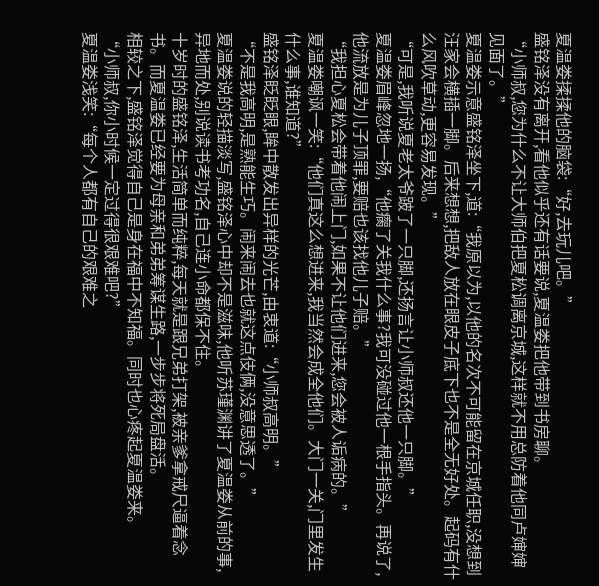夏温娄揉揉他的脑袋:“好,去玩儿吧。”
盛铭泽没有离开,看他似乎还有话要说,夏温娄把他带到书房聊。
“小师叔,您为什么不让大师伯把夏松调离京城,这样就不用总防着他同卢婶婶见面了。”
夏温娄示意盛铭泽坐下,道:“我原以为,以他的名次不可能留在京城任职,没想到汪家会横插一脚。后来想想,把敌人放在眼皮子底下也不是全无好处。起码有什么风吹草动,更容易发现。”
“可是,我听说夏老太爷跛了一只脚,还扬言让小师叔还他一只脚。”
夏温娄眉峰忽地一扬,“他瘸了关我什么事?我可没碰过他一根手指头。再说了,他流放是为儿子顶罪,要赔也该找他儿子赔。”
“我担心夏松会带着他闹上门,如果不让他们进来,您会被人诟病的。”
夏温娄嘲讽一笑:“他们真这么想进来,我当然会成全他们。大门一关,门里发生什么事,谁知道?”
盛铭泽眨眨眼,眸中散发出异样的光芒,由衷道:“小师叔高明。”
“不是我高明,是熟能生巧。闹来闹去也就这点伎俩,没意思透了。”
夏温娄说的轻描淡写,盛铭泽心中却不是滋味,他听苏瑾渊讲了夏温娄从前的事,异地而处,别说读书考功名,自己连小命都保不住。
十岁时的盛铭泽,生活简单而纯粹,每天就是跟兄弟打架,被亲爹拿戒尺逼着念书。而夏温娄已经要为母亲和弟弟筹谋生路,一步步将死局盘活。
相较之下,盛铭泽觉得自己是身在福中不知福。同时也心疼起夏温娄来。
“小师叔,你小时候一定过得很艰难吧?”
夏温娄浅笑:“每个人都有自己的艰难之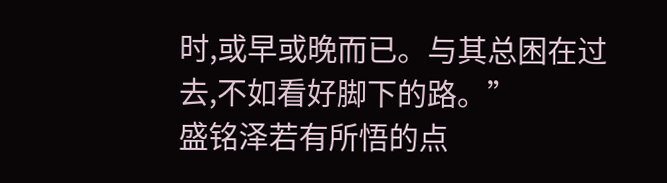时,或早或晚而已。与其总困在过去,不如看好脚下的路。”
盛铭泽若有所悟的点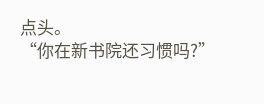点头。
“你在新书院还习惯吗?”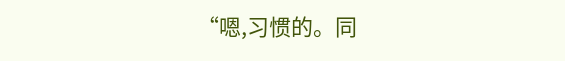“嗯,习惯的。同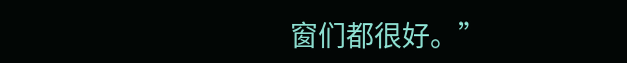窗们都很好。”